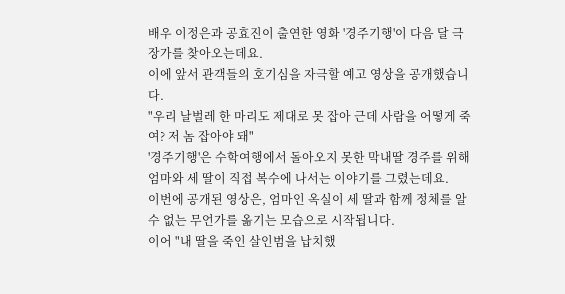배우 이정은과 공효진이 출연한 영화 '경주기행'이 다음 달 극장가를 찾아오는데요.
이에 앞서 관객들의 호기심을 자극할 예고 영상을 공개했습니다.
"우리 날벌레 한 마리도 제대로 못 잡아 근데 사람을 어떻게 죽여? 저 놈 잡아야 돼"
'경주기행'은 수학여행에서 돌아오지 못한 막내딸 경주를 위해 엄마와 세 딸이 직접 복수에 나서는 이야기를 그렸는데요.
이번에 공개된 영상은, 엄마인 옥실이 세 딸과 함께 정체를 알 수 없는 무언가를 옮기는 모습으로 시작됩니다.
이어 "내 딸을 죽인 살인범을 납치했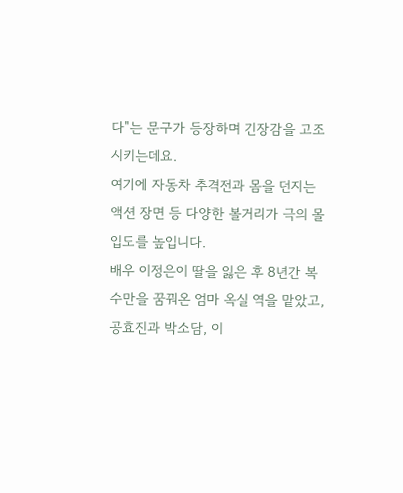다"는 문구가 등장하며 긴장감을 고조시키는데요.
여기에 자동차 추격전과 몸을 던지는 액션 장면 등 다양한 볼거리가 극의 몰입도를 높입니다.
배우 이정은이 딸을 잃은 후 8년간 복수만을 꿈꿔온 엄마 옥실 역을 맡았고, 공효진과 박소담, 이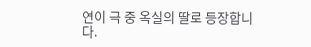연이 극 중 옥실의 딸로 등장합니다.